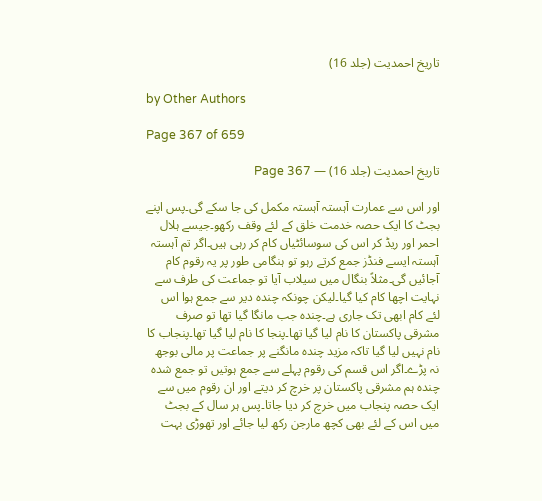تاریخ احمدیت (جلد 16)

by Other Authors

Page 367 of 659

تاریخ احمدیت (جلد 16) — Page 367

اور اس سے عمارت آہستہ آہستہ مکمل کی جا سکے گی۔پس اپنے بجٹ کا ایک حصہ خدمت خلق کے لئے وقف رکھو۔جیسے ہلال احمر اور ریڈ کر اس کی سوسائٹیاں کام کر رہی ہیں۔اگر تم آہستہ آہستہ ایسے فنڈز جمع کرتے رہو تو ہنگامی طور پر یہ رقوم کام آجائیں گی۔مثلاً بنگال میں سیلاب آیا تو جماعت کی طرف سے نہایت اچھا کام کیا گیا۔لیکن چونکہ چندہ دیر سے جمع ہوا اس لئے کام ابھی تک جاری ہے۔چندہ جب مانگا گیا تھا تو صرف مشرقی پاکستان کا نام لیا گیا تھا۔پنجا کا نام لیا گیا تھا۔پنجاب کا نام نہیں لیا گیا تاکہ مزید چندہ مانگنے پر جماعت پر مالی بوجھ نہ پڑے۔اگر اس قسم کی رقوم پہلے سے جمع ہوتیں تو جمع شده چندہ ہم مشرقی پاکستان پر خرچ کر دیتے اور ان رقوم میں سے ایک حصہ پنجاب میں خرچ کر دیا جاتا۔پس ہر سال کے بجٹ میں اس کے لئے بھی کچھ مارجن رکھ لیا جائے اور تھوڑی بہت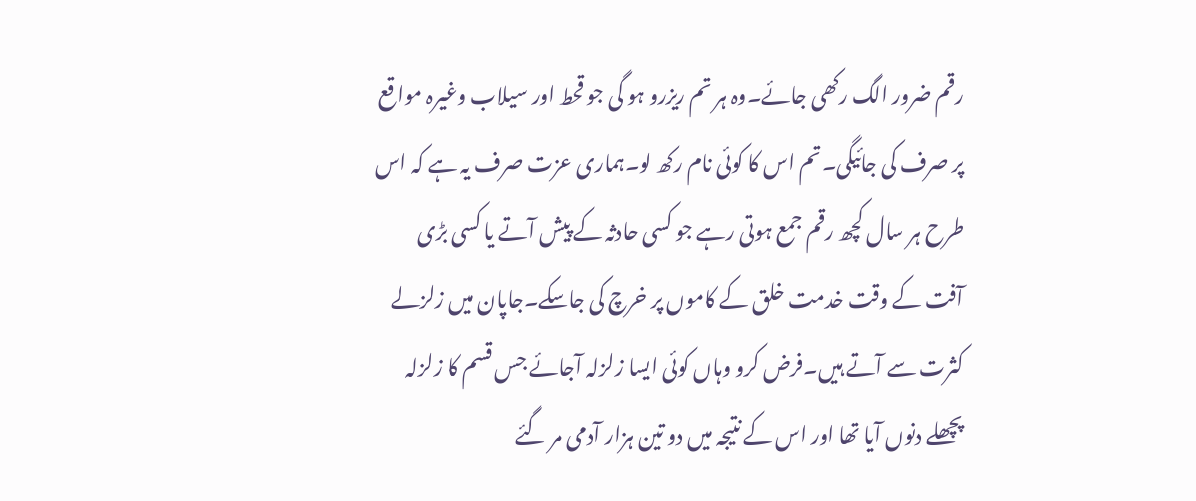رقم ضرور الگ رکھی جائے۔وہ ہر تم ریزرو ہو گی جو قحط اور سیلاب وغیرہ مواقع پر صرف کی جائیگی۔تم اس کا کوئی نام رکھ لو۔ہماری عزت صرف یہ ہے کہ اس طرح ہر سال کچھ رقم جمع ہوتی رہے جو کسی حادثہ کے پیش آتے یا کسی بڑی آفت کے وقت خدمت خلق کے کاموں پر خرچ کی جاسکے۔جاپان میں زلزلے کثرت سے آتے ہیں۔فرض کرو وہاں کوئی ایسا زلزلہ آجائے جس قسم کا زلزلہ پچھلے دنوں آیا تھا اور اس کے نتیجہ میں دو تین ہزار آدمی مر گئے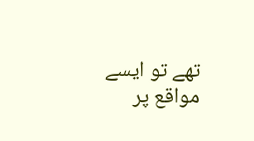تھے تو ایسے مواقع پر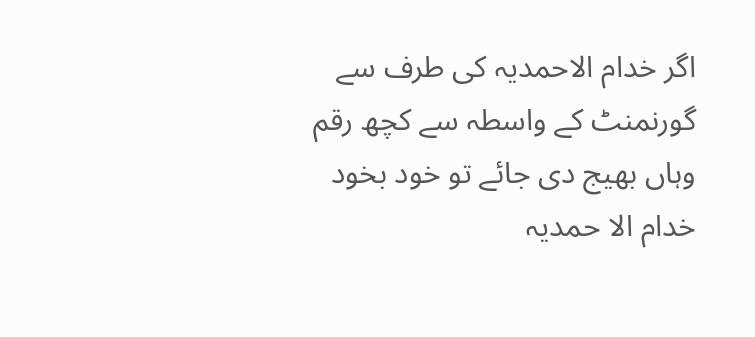اگر خدام الاحمدیہ کی طرف سے گورنمنٹ کے واسطہ سے کچھ رقم وہاں بھیج دی جائے تو خود بخود خدام الا حمدیہ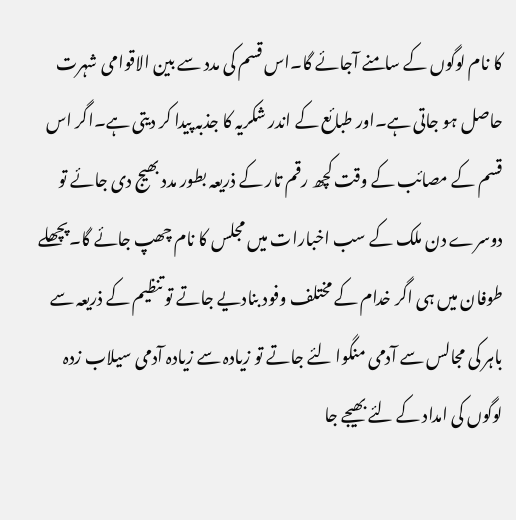کا نام لوگوں کے سامنے آجائے گا۔اس قسم کی مدد سے بین الاقوامی شہرت حاصل ہو جاتی ہے۔اور طبائع کے اندر شکریہ کا جذبہ پیدا کر دیتی ہے۔اگر اس قسم کے مصائب کے وقت کچھ رقم تار کے ذریعہ بطور مدد بھیج دی جائے تو دوسرے دن ملک کے سب اخبارات میں مجلس کا نام چھپ جائے گا۔پچھلے طوفان میں ہی اگر خدام کے مختلف وفود بنادیے جاتے تو تنظیم کے ذریعہ سے باہر کی مجالس سے آدمی منگوا لئے جاتے تو زیادہ سے زیادہ آدمی سیلاب زدہ لوگوں کی امداد کے لئے بھیجے جا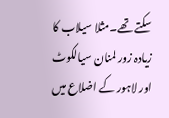سکتے تھے۔مثلا سیلاب کا زیادہ زور لمنان سیالکوٹ اور لاہور کے اضلاع میں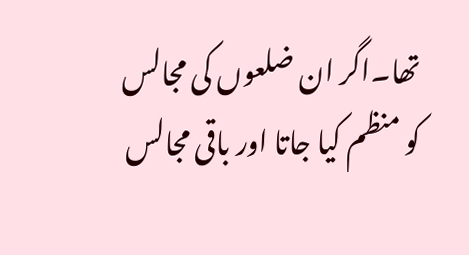تھا۔اگر ان ضلعوں کی مجالس کو منظم کیا جاتا اور باقی مجالس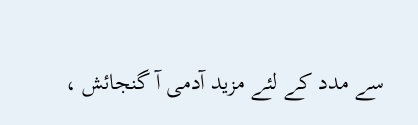سے مدد کے لئے مزید آدمی آ گنجائش ،